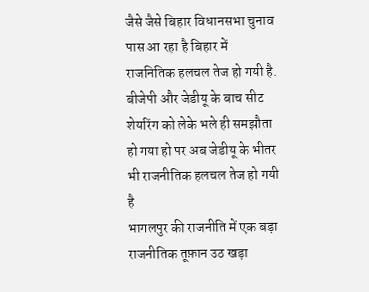जैसे जैसे बिहार विधानसभा चुनाव पास आ रहा है बिहार में राजनितिक हलचल तेज हो गयी है. बीजेपी और जेडीयू के बाच सीट शेयरिंग को लेके भले ही समझौता हो गया हो पर अब जेडीयू के भीतर भी राजनीतिक हलचल तेज हो गयी है
भागलपुर की राजनीति में एक बड़ा राजनीतिक तूफ़ान उठ खड़ा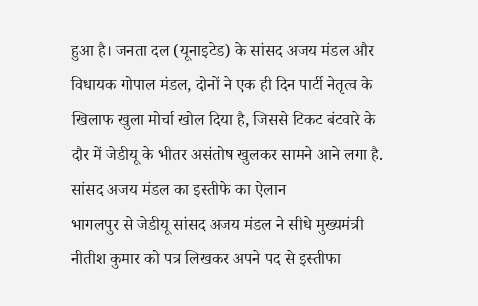हुआ है। जनता दल (यूनाइटेड) के सांसद अजय मंडल और विधायक गोपाल मंडल, दोनों ने एक ही दिन पार्टी नेतृत्व के खिलाफ खुला मोर्चा खोल दिया है, जिससे टिकट बंटवारे के दौर में जेडीयू के भीतर असंतोष खुलकर सामने आने लगा है.
सांसद अजय मंडल का इस्तीफे का ऐलान
भागलपुर से जेडीयू सांसद अजय मंडल ने सीधे मुख्यमंत्री नीतीश कुमार को पत्र लिखकर अपने पद से इस्तीफा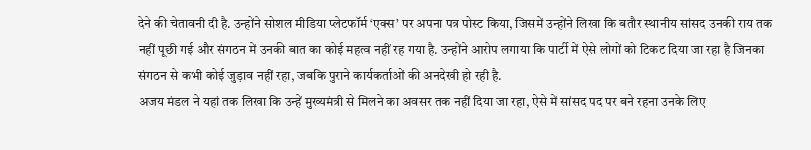देने की चेतावनी दी है. उन्होंने सोशल मीडिया प्लेटफॉर्म ‘एक्स’ पर अपना पत्र पोस्ट किया, जिसमें उन्होंने लिखा कि बतौर स्थानीय सांसद उनकी राय तक नहीं पूछी गई और संगठन में उनकी बात का कोई महत्व नहीं रह गया है. उन्होंने आरोप लगाया कि पार्टी में ऐसे लोगों को टिकट दिया जा रहा है जिनका संगठन से कभी कोई जुड़ाव नहीं रहा, जबकि पुराने कार्यकर्ताओं की अनदेखी हो रही है.
अजय मंडल ने यहां तक लिखा कि उन्हें मुख्यमंत्री से मिलने का अवसर तक नहीं दिया जा रहा, ऐसे में सांसद पद पर बने रहना उनके लिए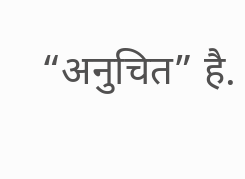“अनुचित” है.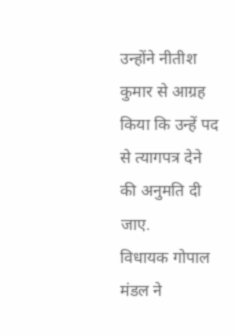उन्होंने नीतीश कुमार से आग्रह किया कि उन्हें पद से त्यागपत्र देने की अनुमति दी जाए.
विधायक गोपाल मंडल ने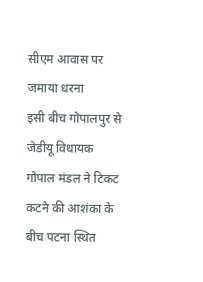सीएम आवास पर जमाया धरना
इसी बीच गोपालपुर से जेडीयू विधायक गोपाल मंडल ने टिकट कटने की आशंका के बीच पटना स्थित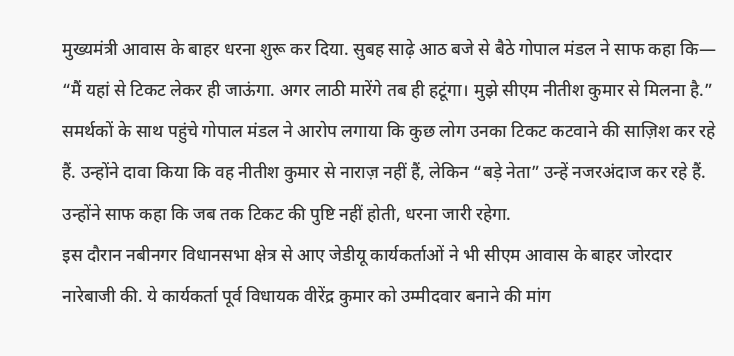मुख्यमंत्री आवास के बाहर धरना शुरू कर दिया. सुबह साढ़े आठ बजे से बैठे गोपाल मंडल ने साफ कहा कि— “मैं यहां से टिकट लेकर ही जाऊंगा. अगर लाठी मारेंगे तब ही हटूंगा। मुझे सीएम नीतीश कुमार से मिलना है.”
समर्थकों के साथ पहुंचे गोपाल मंडल ने आरोप लगाया कि कुछ लोग उनका टिकट कटवाने की साज़िश कर रहे हैं. उन्होंने दावा किया कि वह नीतीश कुमार से नाराज़ नहीं हैं, लेकिन “बड़े नेता” उन्हें नजरअंदाज कर रहे हैं. उन्होंने साफ कहा कि जब तक टिकट की पुष्टि नहीं होती, धरना जारी रहेगा.
इस दौरान नबीनगर विधानसभा क्षेत्र से आए जेडीयू कार्यकर्ताओं ने भी सीएम आवास के बाहर जोरदार नारेबाजी की. ये कार्यकर्ता पूर्व विधायक वीरेंद्र कुमार को उम्मीदवार बनाने की मांग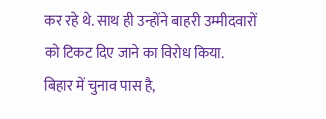कर रहे थे. साथ ही उन्होंने बाहरी उम्मीदवारों को टिकट दिए जाने का विरोध किया.
बिहार में चुनाव पास है,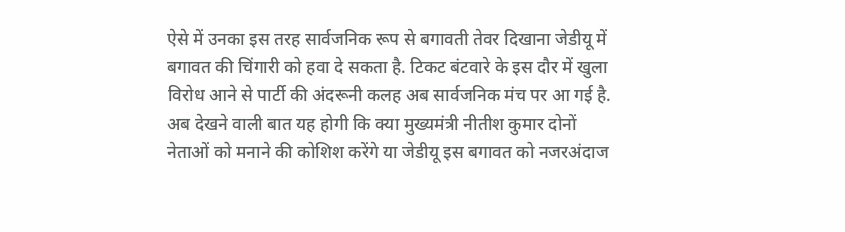ऐसे में उनका इस तरह सार्वजनिक रूप से बगावती तेवर दिखाना जेडीयू में बगावत की चिंगारी को हवा दे सकता है. टिकट बंटवारे के इस दौर में खुला विरोध आने से पार्टी की अंदरूनी कलह अब सार्वजनिक मंच पर आ गई है.
अब देखने वाली बात यह होगी कि क्या मुख्यमंत्री नीतीश कुमार दोनों नेताओं को मनाने की कोशिश करेंगे या जेडीयू इस बगावत को नजरअंदाज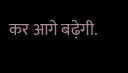कर आगे बढ़ेगी.